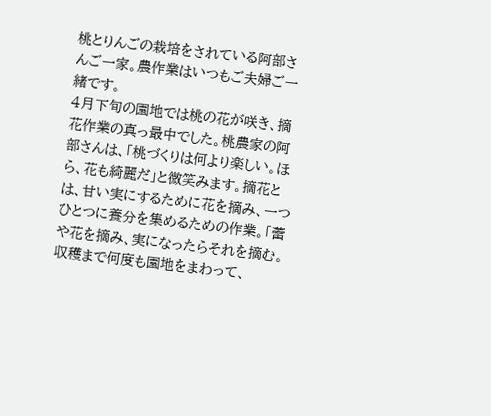桃とりんごの栽培をされている阿部さんご一家。農作業はいつもご夫婦ご一緒です。
4月下旬の園地では桃の花が咲き、摘花作業の真っ最中でした。桃農家の阿部さんは、「桃づくりは何より楽しい。ほら、花も綺麗だ」と微笑みます。摘花とは、甘い実にするために花を摘み、一つひとつに養分を集めるための作業。「蕾や花を摘み、実になったらそれを摘む。収穫まで何度も園地をまわって、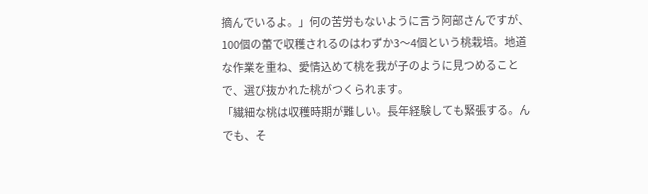摘んでいるよ。」何の苦労もないように言う阿部さんですが、100個の蕾で収穫されるのはわずか3〜4個という桃栽培。地道な作業を重ね、愛情込めて桃を我が子のように見つめることで、選び抜かれた桃がつくられます。
「繊細な桃は収穫時期が難しい。長年経験しても緊張する。んでも、そ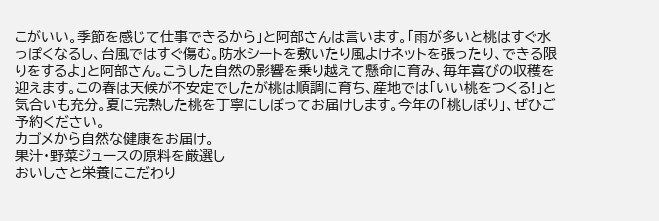こがいい。季節を感じて仕事できるから」と阿部さんは言います。「雨が多いと桃はすぐ水っぽくなるし、台風ではすぐ傷む。防水シートを敷いたり風よけネットを張ったり、できる限りをするよ」と阿部さん。こうした自然の影響を乗り越えて懸命に育み、毎年喜びの収穫を迎えます。この春は天候が不安定でしたが桃は順調に育ち、産地では「いい桃をつくる!」と気合いも充分。夏に完熟した桃を丁寧にしぼってお届けします。今年の「桃しぼり」、ぜひご予約ください。
カゴメから自然な健康をお届け。
果汁・野菜ジュースの原料を厳選し
おいしさと栄養にこだわり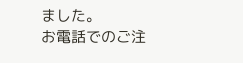ました。
お電話でのご注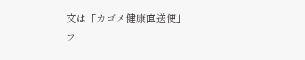文は「カゴメ健康直送便」
フ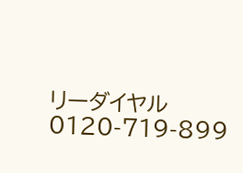リーダイヤル0120-719-899